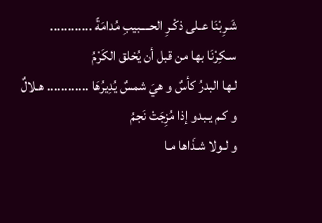شَـرِبْنَا عـلى ذكْـرِ الحــــبيبِ مُدامَةً ............
سـكِرْنَا بها من قبل أن يُخلق الكَرْمُ
لـها البدرُ كأسٌ و هيَ شمسٌ يُدِيرُهَا ............ هـلالٌ و كـم يـبدو إذا مُزِجَتْ نَجمُ
و لـولا شـذَاها مـا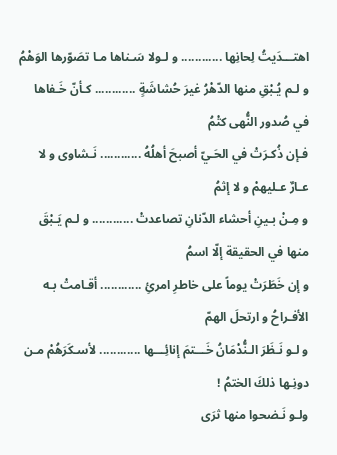اهتـــدَيتُ لِحانِها ............ و لـولا سَـناها مـا تصَوّرها الوَهْمُ
و لـم يُـبْقِ منها الدّهْرُ غيرَ حُشاشَةٍ ............ كـأنّ خَـفاها في صُدور النُّهى كتْمُ
فـإن ذُكـرَتْ في الحَـيّ أصبحَ أهلُهُ ............ نَـشاوى و لا عـارٌ عـليهمْ و لا إثمُ
و مِـنْ بـينِ أحشاء الدّنانِ تصاعدتْ ............ و لـم يَـبْقَ منها في الحقيقة إلّا اسمُ
و إن خَطَرَتْ يوماً على خاطرِ امرئِ ............ أقـامتْ بـه الأفـراحُ و ارتحلَ الهمّ
و لـو نَـظَرَ الـنُّدْمَانُ خَـــتمَ إنائِـــها ............ لأسـكَرَهُمْ مـن دونِـها ذلكَ الختمُ !
ولـو نَـضحوا منها ثرَى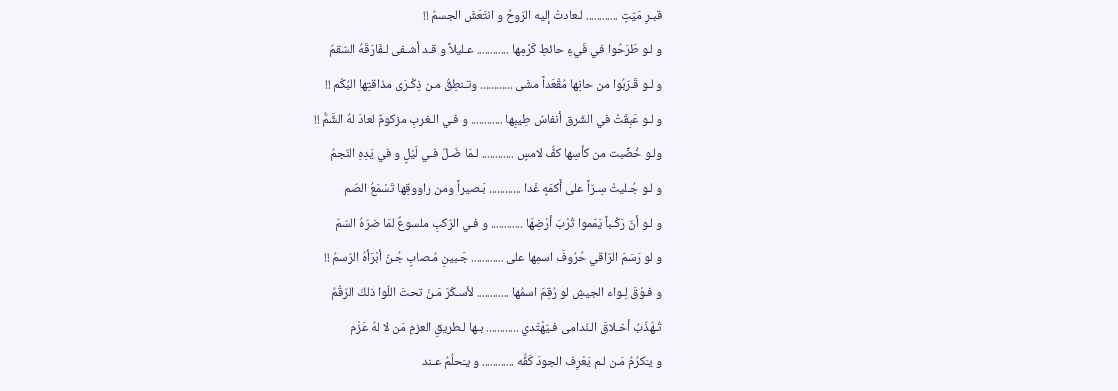قبـرِ مَيّتٍ ............ لـعادتْ إليه الرّوحُ و انتَعَشَ الجسمُ !!
و لـو طَرَحُوا في فَيءِ حائطِ كَرْمِها ............ عـليلاً و قـد أشـفى لـفَارَقَهُ السّقمُ
و لـو قَـرّبُوا من حانِها مُقْعَداً مشَى ............ وتـنطِقُ مـن ذِكْـرَى مذاقتِها البُكْم !!
و لـو عَبِقَتْ في الشّرق أنفاسُ طِيبِها ............ و فـي الـغربِ مزكومٌ لعادَ لهُ الشَّمُّ !!
ولـو خُضِّبت من كأسِها كفُّ لامسٍ ............ لـمَا ضَـلّ فـي لَيْلٍ و في يَدِهِ النّجمُ
و لـو جُـليتْ سِـرّاً على أَكمَهٍ غَدا ............ بَـصيراً ومن راووقِها تَسْمَعُ الصّم
و لـو أنّ رَكْـباً يَمّموا تُرْبَ أرْضِهَا ............ و فـي الرّكبِ ملسوعٌ لمَا ضرّهُ السّمّ
و لو رَسَمَ الرّاقي حُرُوفَ اسمِها على ............ جَـبينِ مُـصابٍ جُـنّ أبْرَأهُ الرّسمُ !!
و فـوْقَ لِـواء الجيشِ لو رُقِمَ اسمُها ............ لأسـكَرَ مَـنْ تحتَ اللّوا ذلكَ الرّقْمُ
تُـهَذّبُ أخـلاقَ الـنّدامى فـيّهْتَدي ............ بـها لـطريقِ العزمِ مَن لا لهُ عَزْم
و يـَكرُمُ مَـن لـم يَعْرِف الجودَ كَفُّه ............ و يـَحلُمُ عـند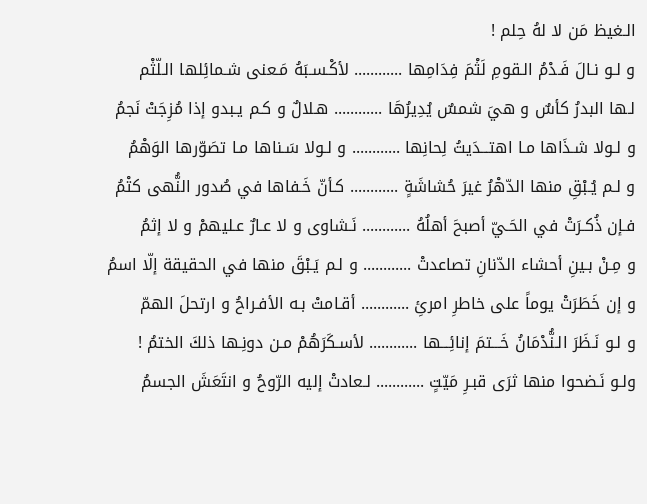الـغيظ مَن لا لهُ حِلم !
و لـو نـالَ فَـدْمُ الـقومِ لَثْمَ فِدَامِها ............ لأكْـسـبَهُ مَـعنى شـمائِلها الـلّثْم
لـها البدرُ كأسٌ و هيَ شمسٌ يُدِيرُهَا ............ هـلالٌ و كـم يـبدو إذا مُزِجَتْ نَجمُ
و لـولا شـذَاها مـا اهتـــدَيتُ لِحانِها ............ و لـولا سَـناها مـا تصَوّرها الوَهْمُ
و لـم يُـبْقِ منها الدّهْرُ غيرَ حُشاشَةٍ ............ كـأنّ خَـفاها في صُدور النُّهى كتْمُ
فـإن ذُكـرَتْ في الحَـيّ أصبحَ أهلُهُ ............ نَـشاوى و لا عـارٌ عـليهمْ و لا إثمُ
و مِـنْ بـينِ أحشاء الدّنانِ تصاعدتْ ............ و لـم يَـبْقَ منها في الحقيقة إلّا اسمُ
و إن خَطَرَتْ يوماً على خاطرِ امرئِ ............ أقـامتْ بـه الأفـراحُ و ارتحلَ الهمّ
و لـو نَـظَرَ الـنُّدْمَانُ خَـــتمَ إنائِـــها ............ لأسـكَرَهُمْ مـن دونِـها ذلكَ الختمُ !
ولـو نَـضحوا منها ثرَى قبـرِ مَيّتٍ ............ لـعادتْ إليه الرّوحُ و انتَعَشَ الجسمُ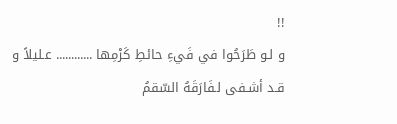!!
و لـو طَرَحُوا في فَيءِ حائطِ كَرْمِها ............ عـليلاً و قـد أشـفى لـفَارَقَهُ السّقمُ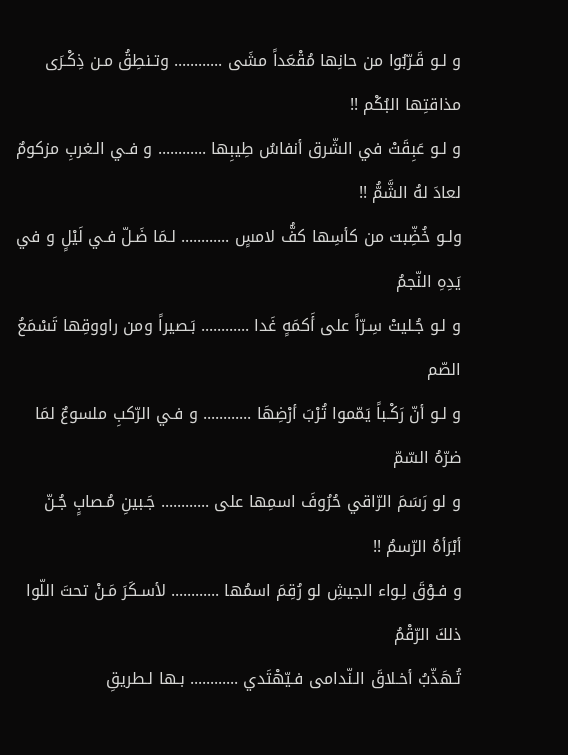و لـو قَـرّبُوا من حانِها مُقْعَداً مشَى ............ وتـنطِقُ مـن ذِكْـرَى مذاقتِها البُكْم !!
و لـو عَبِقَتْ في الشّرق أنفاسُ طِيبِها ............ و فـي الـغربِ مزكومٌ لعادَ لهُ الشَّمُّ !!
ولـو خُضِّبت من كأسِها كفُّ لامسٍ ............ لـمَا ضَـلّ فـي لَيْلٍ و في يَدِهِ النّجمُ
و لـو جُـليتْ سِـرّاً على أَكمَهٍ غَدا ............ بَـصيراً ومن راووقِها تَسْمَعُ الصّم
و لـو أنّ رَكْـباً يَمّموا تُرْبَ أرْضِهَا ............ و فـي الرّكبِ ملسوعٌ لمَا ضرّهُ السّمّ
و لو رَسَمَ الرّاقي حُرُوفَ اسمِها على ............ جَـبينِ مُـصابٍ جُـنّ أبْرَأهُ الرّسمُ !!
و فـوْقَ لِـواء الجيشِ لو رُقِمَ اسمُها ............ لأسـكَرَ مَـنْ تحتَ اللّوا ذلكَ الرّقْمُ
تُـهَذّبُ أخـلاقَ الـنّدامى فـيّهْتَدي ............ بـها لـطريقِ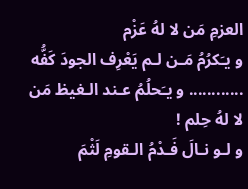العزمِ مَن لا لهُ عَزْم
و يـَكرُمُ مَـن لـم يَعْرِف الجودَ كَفُّه ............ و يـَحلُمُ عـند الـغيظ مَن لا لهُ حِلم !
و لـو نـالَ فَـدْمُ الـقومِ لَثْمَ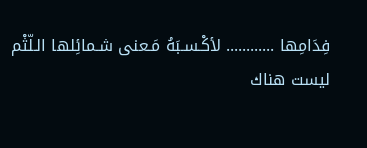فِدَامِها ............ لأكْـسـبَهُ مَـعنى شـمائِلها الـلّثْم
ليست هناك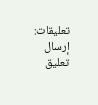تعليقات:
إرسال تعليق